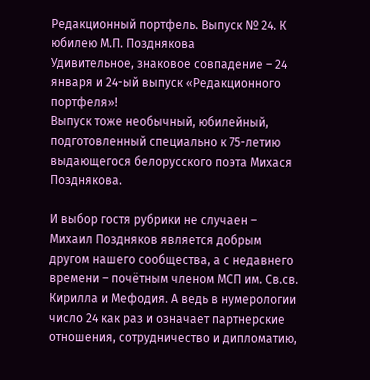Редакционный портфель. Выпуск № 24. К юбилею М.П. Позднякова
Удивительное, знаковое совпадение – 24 января и 24-ый выпуск «Редакционного портфеля»!
Выпуск тоже необычный, юбилейный, подготовленный специально к 75-летию выдающегося белорусского поэта Михася Позднякова.

И выбор гостя рубрики не случаен – Михаил Поздняков является добрым другом нашего сообщества, а с недавнего времени – почётным членом МСП им. Св.св. Кирилла и Мефодия. А ведь в нумерологии число 24 как раз и означает партнерские отношения, сотрудничество и дипломатию,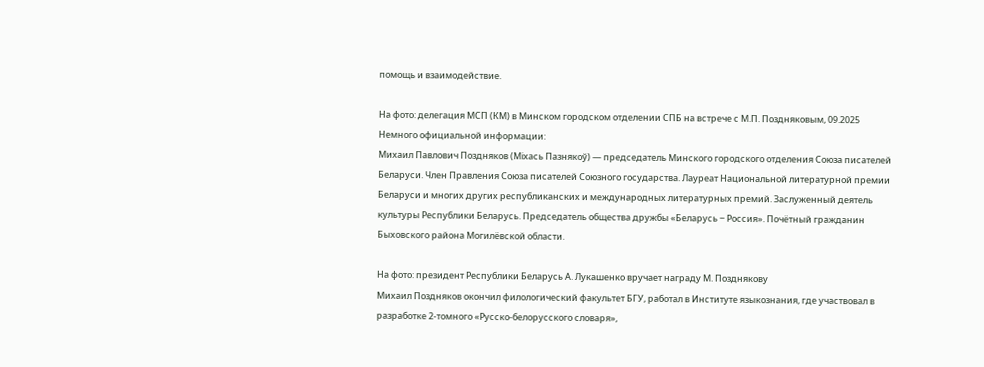помощь и взаимодействие.

На фото: делегация МСП (КМ) в Минском городском отделении СПБ на встрече с М.П. Поздняковым, 09.2025
Немного официальной информации:
Михаил Павлович Поздняков (Міхась Пазнякоў) — председатель Минского городского отделения Союза писателей Беларуси. Член Правления Союза писателей Союзного государства. Лауреат Национальной литературной премии Беларуси и многих других республиканских и международных литературных премий. Заслуженный деятель культуры Республики Беларусь. Председатель общества дружбы «Беларусь ‒ Россия». Почётный гражданин Быховского района Могилёвской области.

На фото: президент Республики Беларусь А. Лукашенко вручает награду М. Позднякову
Михаил Поздняков окончил филологический факультет БГУ, работал в Институте языкознания, где участвовал в разработке 2-томного «Русско-белорусского словаря»,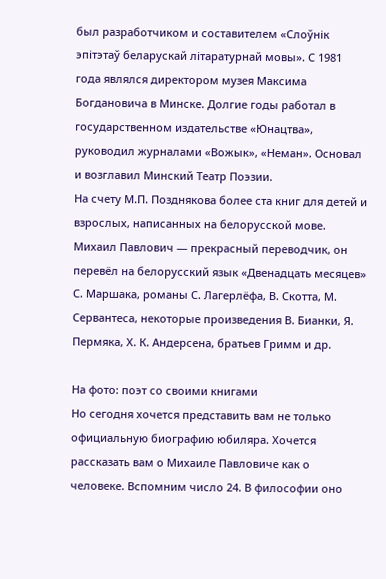был разработчиком и составителем «Слоўнік эпітэтаў беларускай літаратурнай мовы». С 1981 года являлся директором музея Максима Богдановича в Минске. Долгие годы работал в государственном издательстве «Юнацтва», руководил журналами «Вожык», «Неман». Основал и возглавил Минский Театр Поэзии.
На счету М.П. Позднякова более ста книг для детей и взрослых, написанных на белорусской мове. Михаил Павлович — прекрасный переводчик, он перевёл на белорусский язык «Двенадцать месяцев» С. Маршака, романы С. Лагерлёфа, В. Скотта, М. Сервантеса, некоторые произведения В. Бианки, Я. Пермяка, Х. К. Андерсена, братьев Гримм и др.

На фото: поэт со своими книгами
Но сегодня хочется представить вам не только официальную биографию юбиляра. Хочется рассказать вам о Михаиле Павловиче как о человеке. Вспомним число 24. В философии оно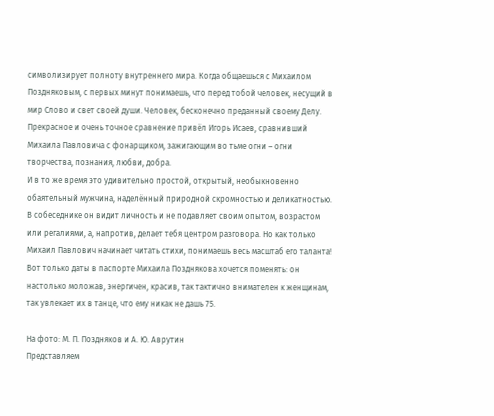символизирует полноту внутреннего мира. Когда общаешься с Михаилом Поздняковым, с первых минут понимаешь, что перед тобой человек, несущий в мир Слово и свет своей души. Человек, бесконечно преданный своему Делу. Прекрасное и очень точное сравнение привёл Игорь Исаев, сравнивший Михаила Павловича с фонарщиком, зажигающим во тьме огни – огни творчества, познания, любви, добра.
И в то же время это удивительно простой, открытый, необыкновенно обаятельный мужчина, наделённый природной скромностью и деликатностью. В собеседнике он видит личность и не подавляет своим опытом, возрастом или регалиями, а, напротив, делает тебя центром разговора. Но как только Михаил Павлович начинает читать стихи, понимаешь весь масштаб его таланта!
Вот только даты в паспорте Михаила Позднякова хочется поменять: он настолько моложав, энергичен, красив, так тактично внимателен к женщинам, так увлекает их в танце, что ему никак не дашь 75.

На фото: М. П. Поздняков и А. Ю. Аврутин
Представляем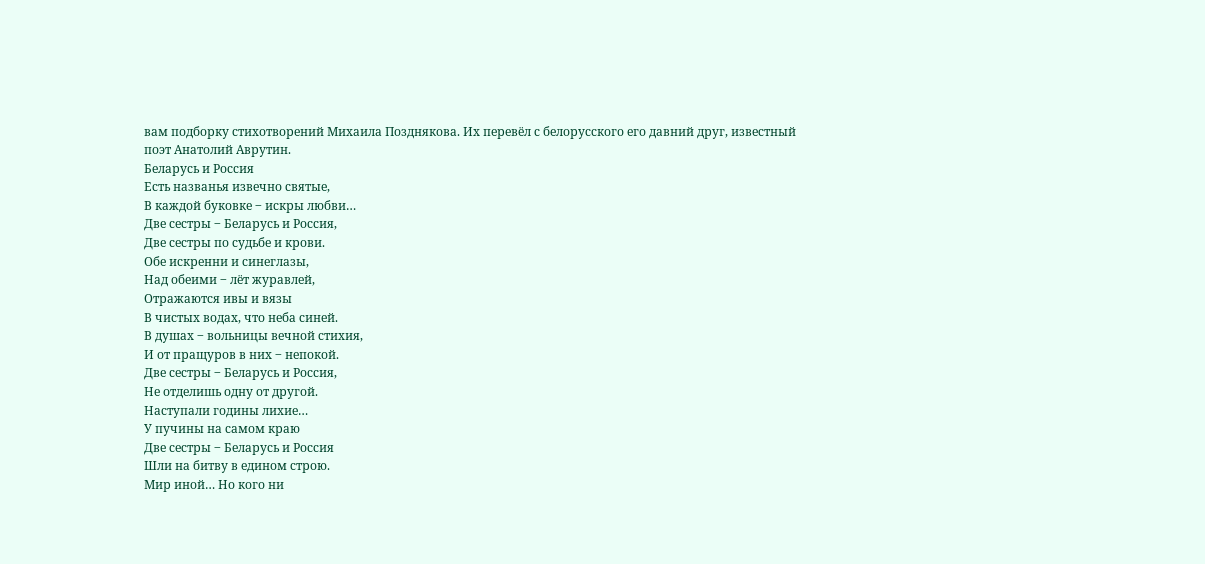вам подборку стихотворений Михаила Позднякова. Их перевёл с белорусского его давний друг, известный поэт Анатолий Аврутин.
Беларусь и Россия
Есть названья извечно святые,
В каждой буковке ‒ искры любви…
Две сестры ‒ Беларусь и Россия,
Две сестры по судьбе и крови.
Обе искренни и синеглазы,
Над обеими ‒ лёт журавлей,
Отражаются ивы и вязы
В чистых водах, что неба синей.
В душах ‒ вольницы вечной стихия,
И от пращуров в них ‒ непокой.
Две сестры ‒ Беларусь и Россия,
Не отделишь одну от другой.
Наступали годины лихие…
У пучины на самом краю
Две сестры ‒ Беларусь и Россия
Шли на битву в едином строю.
Мир иной… Но кого ни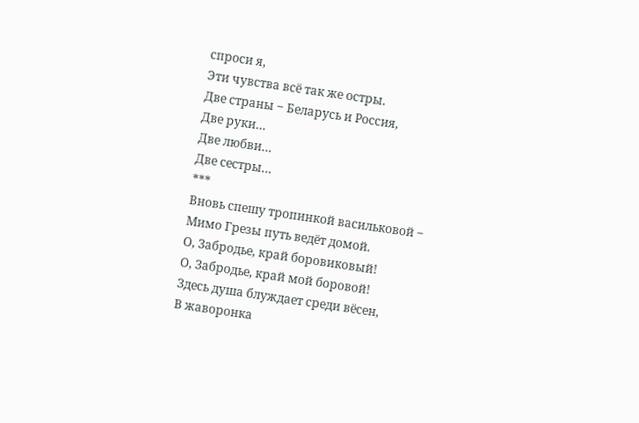спроси я,
Эти чувства всё так же остры.
Две страны ‒ Беларусь и Россия,
Две руки…
Две любви…
Две сестры…
***
Вновь спешу тропинкой васильковой ‒
Мимо Грезы путь ведёт домой.
О, Забродье, край боровиковый!
О, Забродье, край мой боровой!
Здесь душа блуждает среди вёсен,
В жаворонка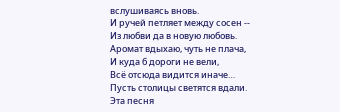вслушиваясь вновь.
И ручей петляет между сосен --
Из любви да в новую любовь.
Аромат вдыхаю, чуть не плача,
И куда б дороги не вели,
Всё отсюда видится иначе…
Пусть столицы светятся вдали.
Эта песня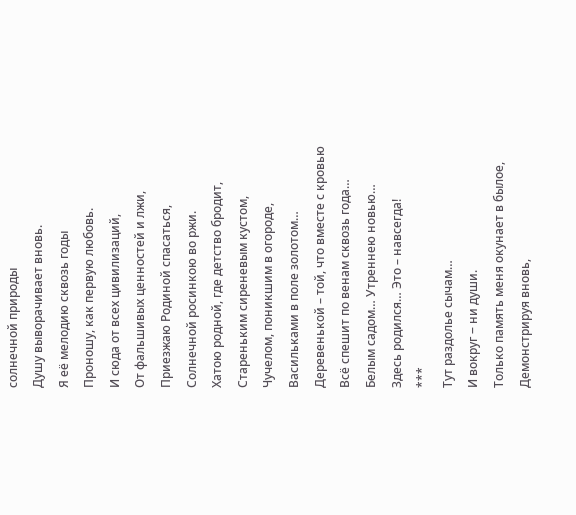солнечной природы
Душу выворачивает вновь.
Я её мелодию сквозь годы
Проношу, как первую любовь.
И сюда от всех цивилизаций,
От фальшивых ценностей и лжи,
Приезжаю Родиной спасаться,
Солнечной росинкою во ржи.
Хатою родной, где детство бродит,
Стареньким сиреневым кустом,
Чучелом, поникшим в огороде,
Васильками в поле золотом…
Деревенькой – той, что вместе с кровью
Всё спешит по венам сквозь года…
Белым садом… Утреннею новью…
Здесь родился… Это – навсегда!
***
Тут раздолье сычам…
И вокруг ‒ ни души.
Только память меня окунает в былое,
Демонстрируя вновь,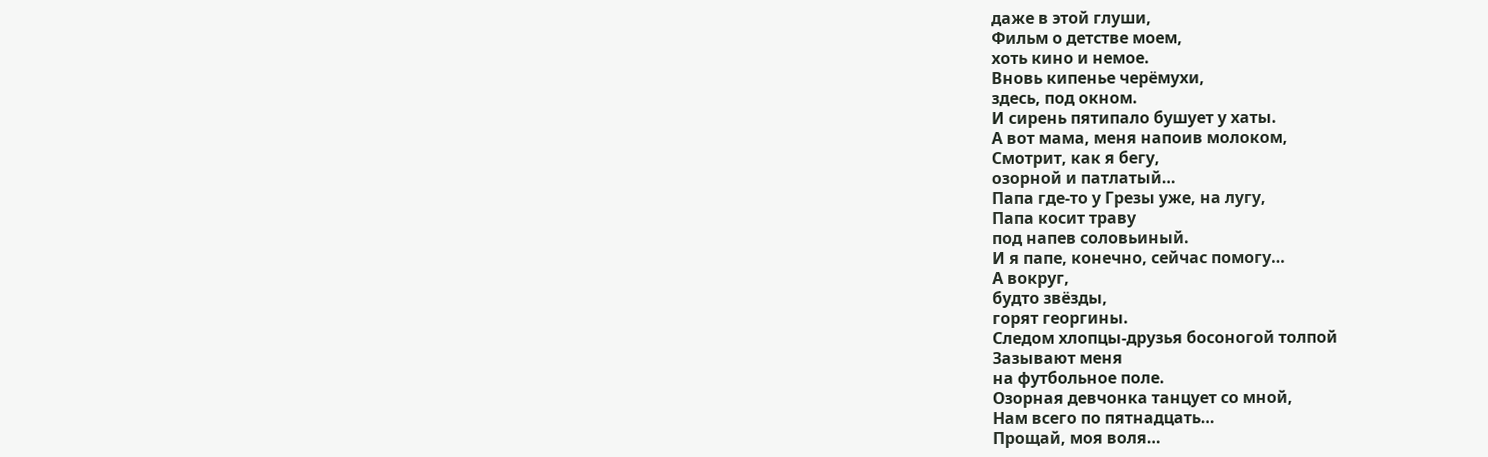даже в этой глуши,
Фильм о детстве моем,
хоть кино и немое.
Вновь кипенье черёмухи,
здесь, под окном.
И сирень пятипало бушует у хаты.
А вот мама, меня напоив молоком,
Смотрит, как я бегу,
озорной и патлатый…
Папа где-то у Грезы уже, на лугу,
Папа косит траву
под напев соловьиный.
И я папе, конечно, сейчас помогу…
А вокруг,
будто звёзды,
горят георгины.
Следом хлопцы-друзья босоногой толпой
Зазывают меня
на футбольное поле.
Озорная девчонка танцует со мной,
Нам всего по пятнадцать…
Прощай, моя воля…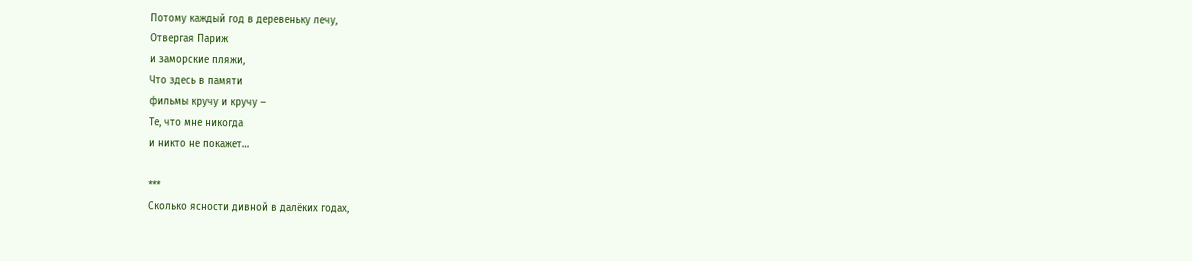Потому каждый год в деревеньку лечу,
Отвергая Париж
и заморские пляжи,
Что здесь в памяти
фильмы кручу и кручу ‒
Те, что мне никогда
и никто не покажет…

***
Сколько ясности дивной в далёких годах,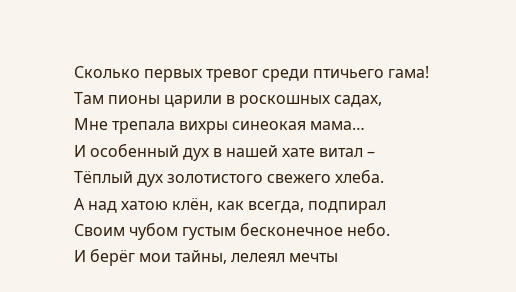Сколько первых тревог среди птичьего гама!
Там пионы царили в роскошных садах,
Мне трепала вихры синеокая мама…
И особенный дух в нашей хате витал –
Тёплый дух золотистого свежего хлеба.
А над хатою клён, как всегда, подпирал
Своим чубом густым бесконечное небо.
И берёг мои тайны, лелеял мечты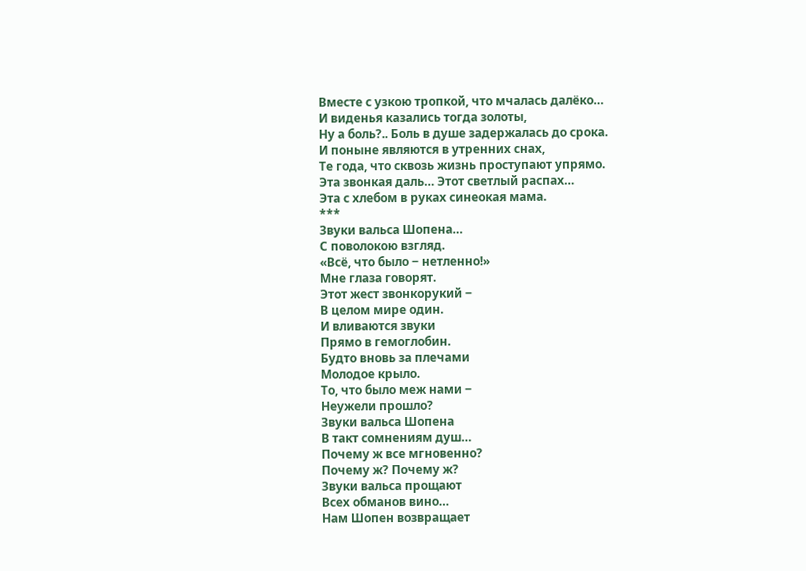Вместе с узкою тропкой, что мчалась далёко…
И виденья казались тогда золоты,
Ну а боль?.. Боль в душе задержалась до срока.
И поныне являются в утренних снах,
Те года, что сквозь жизнь проступают упрямо.
Эта звонкая даль… Этот светлый распах…
Эта с хлебом в руках синеокая мама.
***
Звуки вальса Шопена…
С поволокою взгляд.
«Всё, что было ‒ нетленно!»
Мне глаза говорят.
Этот жест звонкорукий ‒
В целом мире один.
И вливаются звуки
Прямо в гемоглобин.
Будто вновь за плечами
Молодое крыло.
То, что было меж нами ‒
Неужели прошло?
Звуки вальса Шопена
В такт сомнениям душ…
Почему ж все мгновенно?
Почему ж? Почему ж?
Звуки вальса прощают
Всех обманов вино…
Нам Шопен возвращает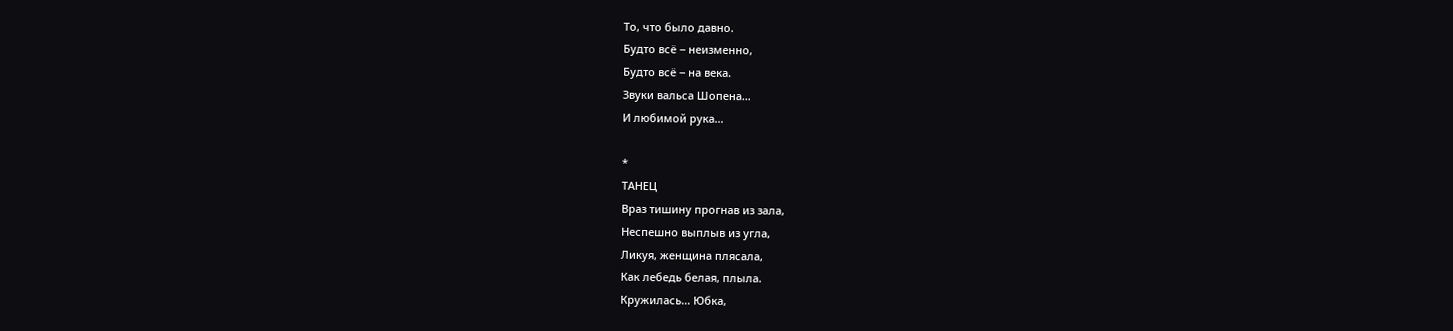То, что было давно.
Будто всё ‒ неизменно,
Будто всё ‒ на века.
Звуки вальса Шопена…
И любимой рука…

*
ТАНЕЦ
Враз тишину прогнав из зала,
Неспешно выплыв из угла,
Ликуя, женщина плясала,
Как лебедь белая, плыла.
Кружилась… Юбка,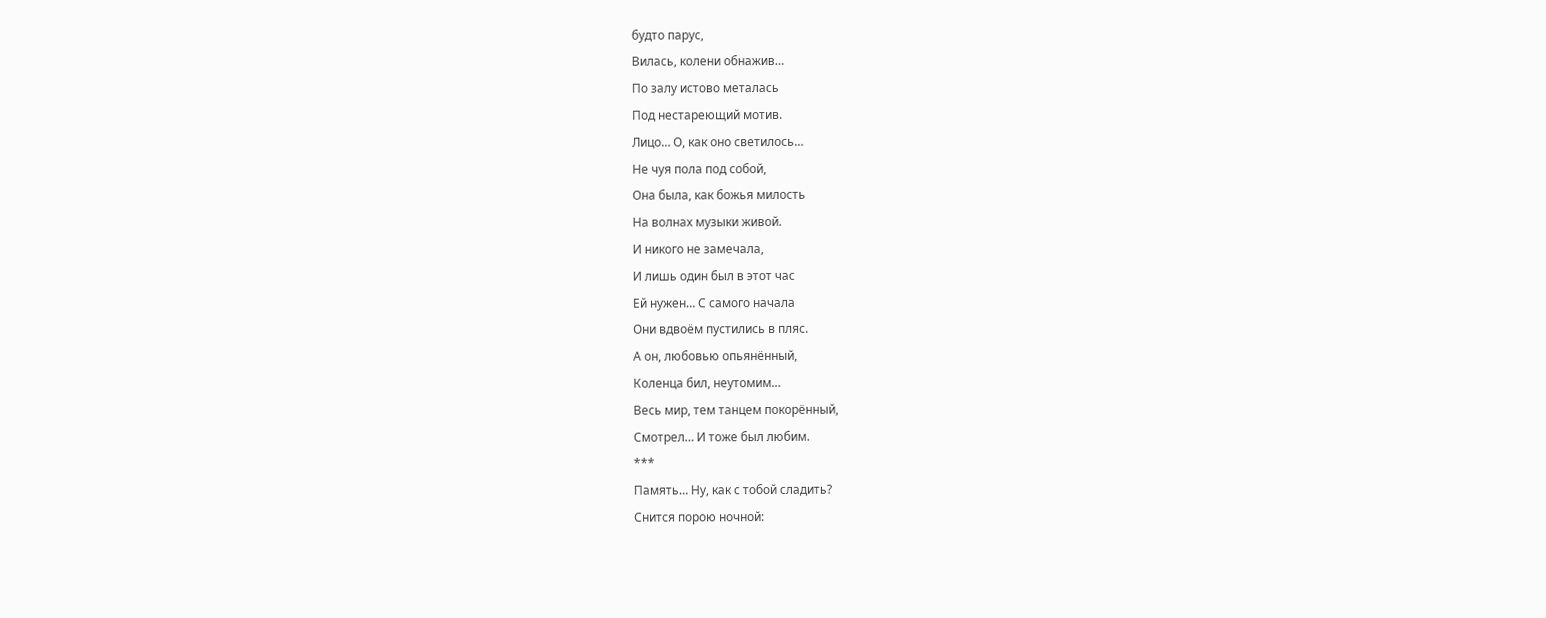будто парус,
Вилась, колени обнажив…
По залу истово металась
Под нестареющий мотив.
Лицо… О, как оно светилось…
Не чуя пола под собой,
Она была, как божья милость
На волнах музыки живой.
И никого не замечала,
И лишь один был в этот час
Ей нужен… С самого начала
Они вдвоём пустились в пляс.
А он, любовью опьянённый,
Коленца бил, неутомим…
Весь мир, тем танцем покорённый,
Смотрел… И тоже был любим.
***
Память… Ну, как с тобой сладить?
Снится порою ночной: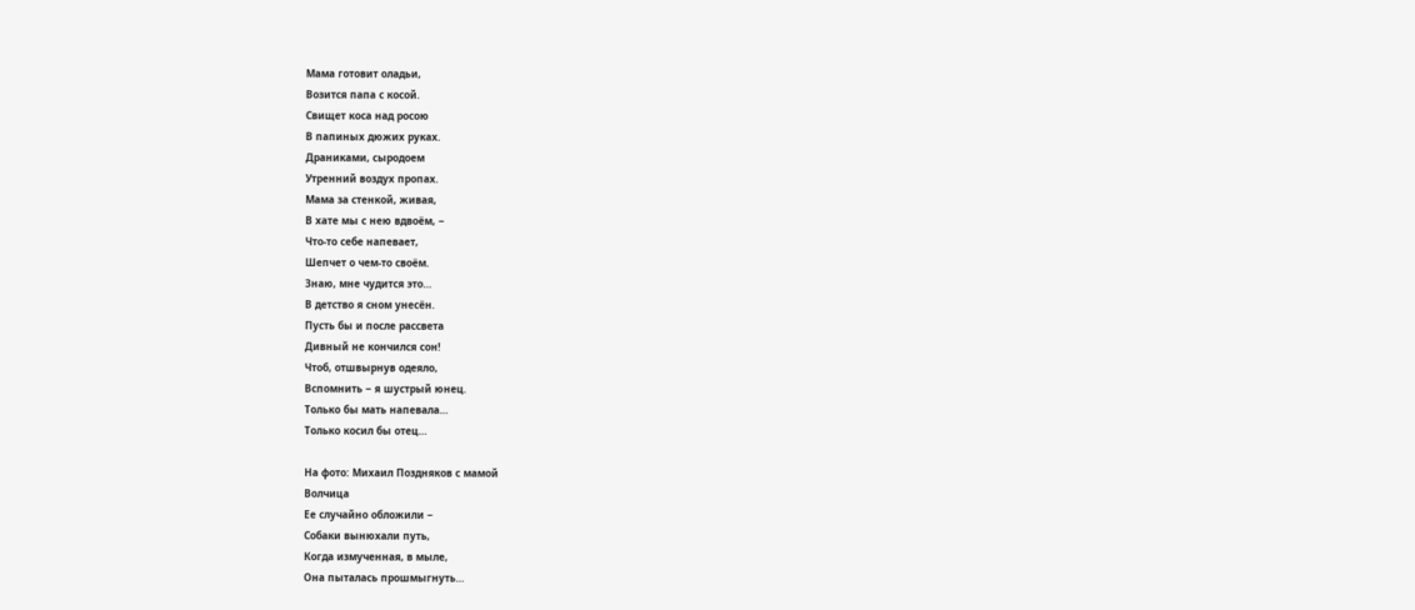Мама готовит оладьи,
Возится папа с косой.
Свищет коса над росою
В папиных дюжих руках.
Драниками, сыродоем
Утренний воздух пропах.
Мама за стенкой, живая,
В хате мы с нею вдвоём, ‒
Что-то себе напевает,
Шепчет о чем-то своём.
Знаю, мне чудится это…
В детство я сном унесён.
Пусть бы и после рассвета
Дивный не кончился сон!
Чтоб, отшвырнув одеяло,
Вспомнить ‒ я шустрый юнец.
Только бы мать напевала…
Только косил бы отец…

На фото: Михаил Поздняков с мамой
Волчица
Ее случайно обложили ‒
Собаки вынюхали путь,
Когда измученная, в мыле,
Она пыталась прошмыгнуть…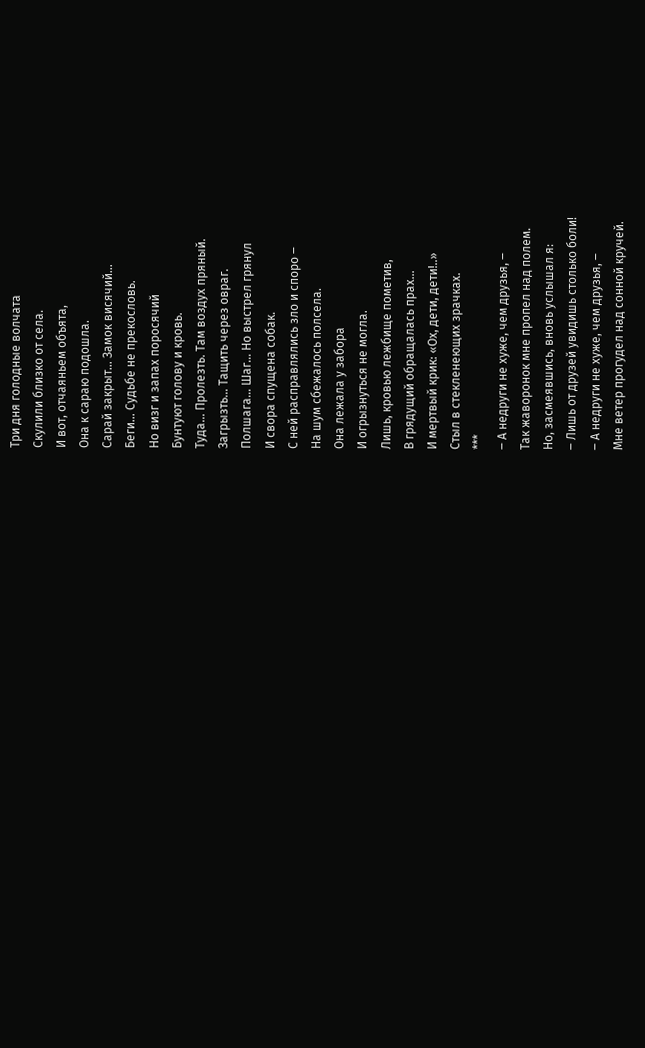Три дня голодные волчата
Скулили близко от села.
И вот, отчаяньем объята,
Она к сараю подошла.
Сарай закрыт… Замок висячий…
Беги… Судьбе не прекословь.
Но визг и запах поросячий
Бунтуют голову и кровь.
Туда… Пролезть. Там воздух пряный.
Загрызть… Тащить через овраг.
Полшага… Шаг… Но выстрел грянул
И свора спущена собак.
С ней расправлялись зло и споро ‒
На шум сбежалось полсела.
Она лежала у забора
И огрызнуться не могла.
Лишь, кровью лежбище пометив,
В грядущий обращалась прах…
И мертвый крик: «Ох, дети, дети!..»
Стыл в стекленеющих зрачках.
***
‒ А недруги не хуже, чем друзья, ‒
Так жаворонок мне пропел над полем.
Но, засмеявшись, вновь услышал я:
‒ Лишь от друзей увидишь столько боли!
‒ А недруги не хуже, чем друзья, ‒
Мне ветер прогудел над сонной кручей.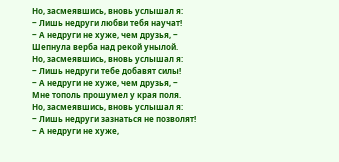Но, засмеявшись, вновь услышал я:
‒ Лишь недруги любви тебя научат!
‒ А недруги не хуже, чем друзья, ‒
Шепнула верба над рекой унылой.
Но, засмеявшись, вновь услышал я:
‒ Лишь недруги тебе добавят силы!
‒ А недруги не хуже, чем друзья, ‒
Мне тополь прошумел у края поля.
Но, засмеявшись, вновь услышал я:
‒ Лишь недруги зазнаться не позволят!
‒ А недруги не хуже,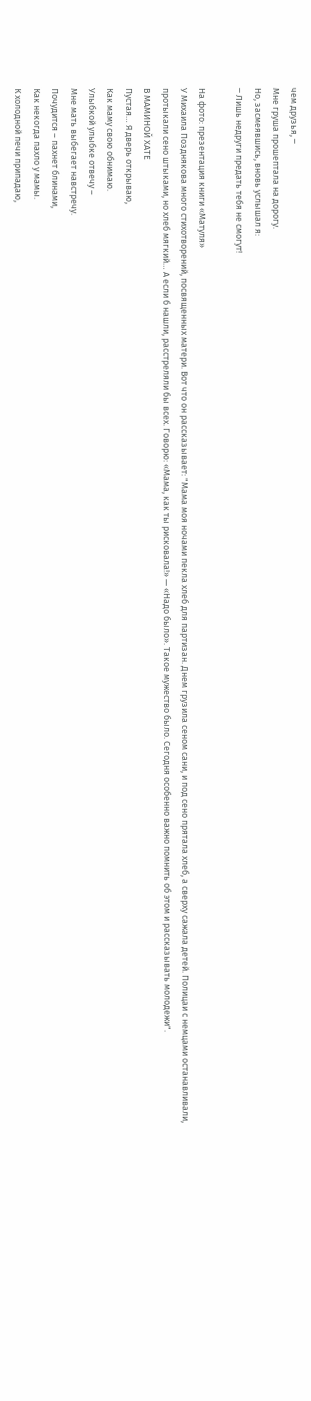чем друзья, ‒
Мне груша прошептала на дорогу.
Но, засмеявшись, вновь услышал я:
‒ Лишь недруги предать тебя не смогут!

На фото: презентация книги «Матуля»
У Михаила Позднякова много стихотворений, посвященных матери. Вот что он рассказывает: "Мама моя ночами пекла хлеб для партизан. Днем грузила сеном сани, и под сено прятала хлеб, а сверху сажала детей. Полицаи с немцами останавливали, протыкали сено штыками, но хлеб мягкий… А если б нашли, расстреляли бы всех. Говорю: «Мама, как ты рисковала!» — «Надо было». Такое мужество было. Сегодня особенно важно помнить об этом и рассказывать молодежи".
В МАМИНОЙ ХАТЕ
Пустая… Я дверь открываю,
Как маму свою обнимаю.
Улыбкой улыбке отвечу –
Мне мать выбегает навстречу.
Почудится – пахнет блинами,
Как некогда пахло у мамы.
К холодной печи припадаю,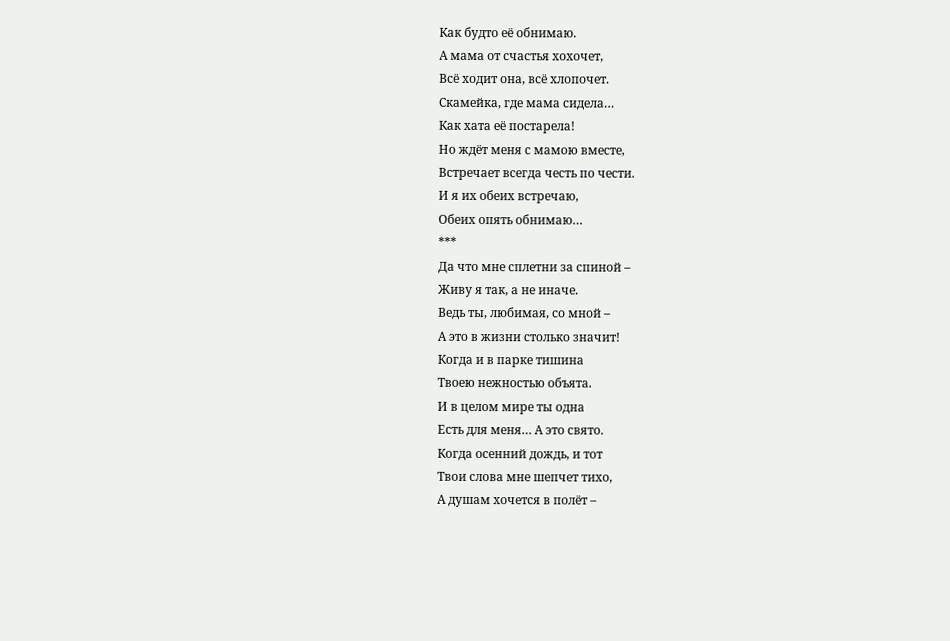Как будто её обнимаю.
А мама от счастья хохочет,
Всё ходит она, всё хлопочет.
Скамейка, где мама сидела…
Как хата её постарела!
Но ждёт меня с мамою вместе,
Встречает всегда честь по чести.
И я их обеих встречаю,
Обеих опять обнимаю…
***
Да что мне сплетни за спиной –
Живу я так, а не иначе.
Ведь ты, любимая, со мной –
А это в жизни столько значит!
Когда и в парке тишина
Твоею нежностью объята.
И в целом мире ты одна
Есть для меня… А это свято.
Когда осенний дождь, и тот
Твои слова мне шепчет тихо,
А душам хочется в полёт –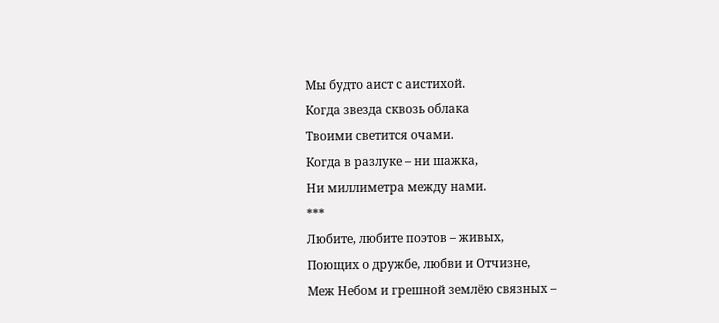Мы будто аист с аистихой.
Когда звезда сквозь облака
Твоими светится очами.
Когда в разлуке – ни шажка,
Ни миллиметра между нами.
***
Любите, любите поэтов – живых,
Поющих о дружбе, любви и Отчизне,
Меж Небом и грешной землёю связных –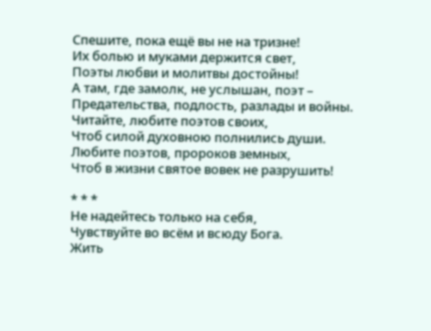Спешите, пока ещё вы не на тризне!
Их болью и муками держится свет,
Поэты любви и молитвы достойны!
А там, где замолк, не услышан, поэт –
Предательства, подлость, разлады и войны.
Читайте, любите поэтов своих,
Чтоб силой духовною полнились души.
Любите поэтов, пророков земных,
Чтоб в жизни святое вовек не разрушить!

* * *
Не надейтесь только на себя,
Чувствуйте во всём и всюду Бога.
Жить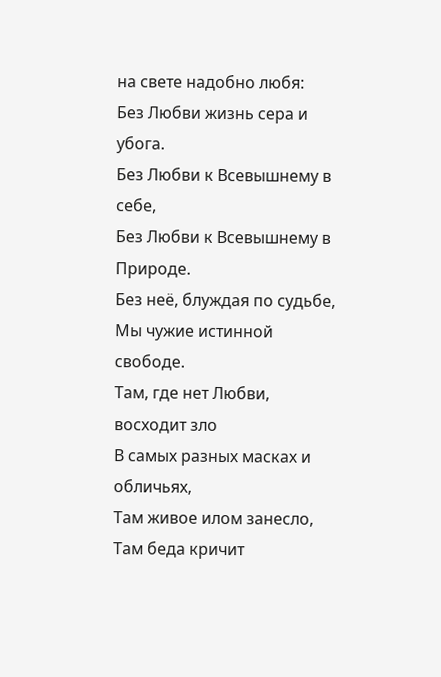на свете надобно любя:
Без Любви жизнь сера и убога.
Без Любви к Всевышнему в себе,
Без Любви к Всевышнему в Природе.
Без неё, блуждая по судьбе,
Мы чужие истинной свободе.
Там, где нет Любви, восходит зло
В самых разных масках и обличьях,
Там живое илом занесло,
Там беда кричит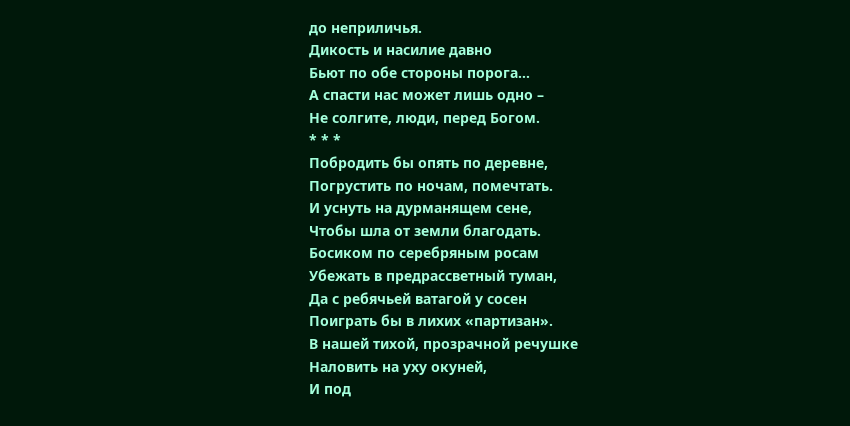до неприличья.
Дикость и насилие давно
Бьют по обе стороны порога…
А спасти нас может лишь одно –
Не солгите, люди, перед Богом.
* * *
Побродить бы опять по деревне,
Погрустить по ночам, помечтать.
И уснуть на дурманящем сене,
Чтобы шла от земли благодать.
Босиком по серебряным росам
Убежать в предрассветный туман,
Да с ребячьей ватагой у сосен
Поиграть бы в лихих «партизан».
В нашей тихой, прозрачной речушке
Наловить на уху окуней,
И под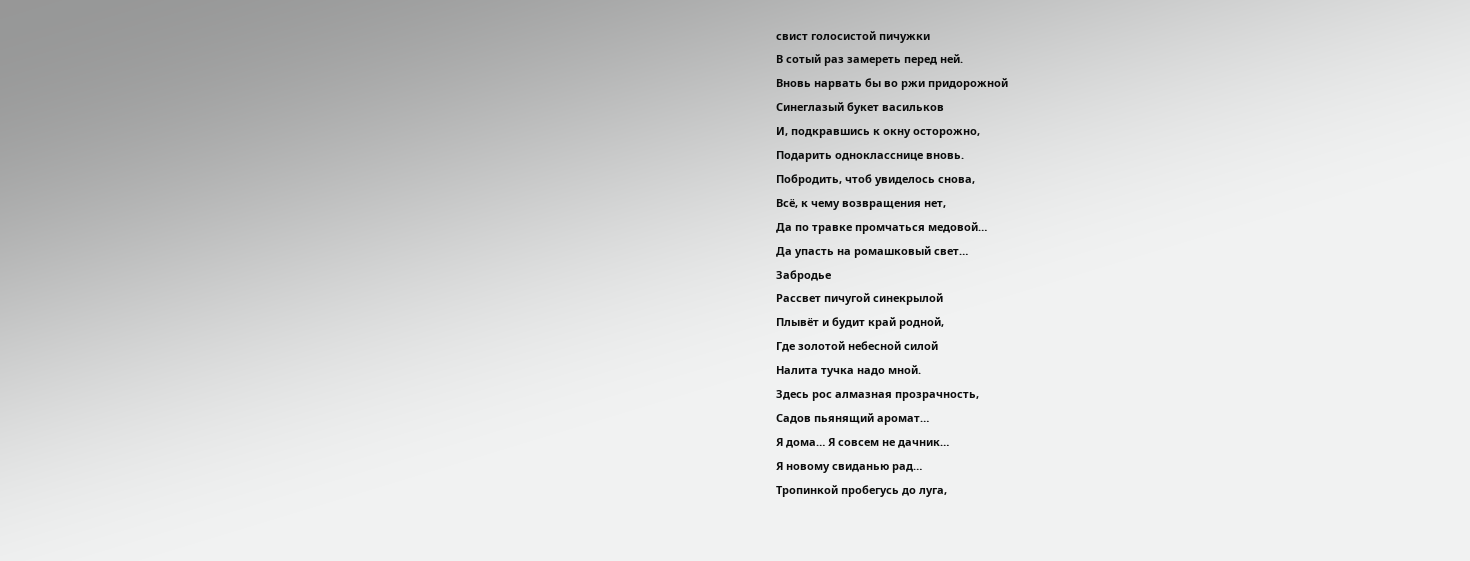свист голосистой пичужки
В сотый раз замереть перед ней.
Вновь нарвать бы во ржи придорожной
Синеглазый букет васильков
И, подкравшись к окну осторожно,
Подарить однокласснице вновь.
Побродить, чтоб увиделось снова,
Всё, к чему возвращения нет,
Да по травке промчаться медовой…
Да упасть на ромашковый свет…
Забродье
Рассвет пичугой синекрылой
Плывёт и будит край родной,
Где золотой небесной силой
Налита тучка надо мной.
Здесь рос алмазная прозрачность,
Садов пьянящий аромат…
Я дома… Я совсем не дачник…
Я новому свиданью рад…
Тропинкой пробегусь до луга,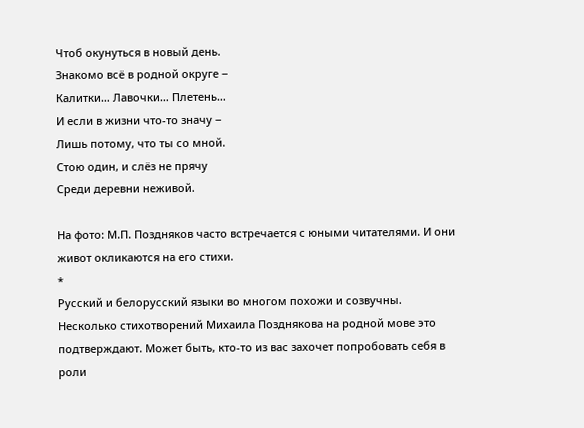Чтоб окунуться в новый день.
Знакомо всё в родной округе ‒
Калитки… Лавочки… Плетень…
И если в жизни что-то значу ‒
Лишь потому, что ты со мной.
Стою один, и слёз не прячу
Среди деревни неживой.

На фото: М.П. Поздняков часто встречается с юными читателями. И они живот окликаются на его стихи.
*
Русский и белорусский языки во многом похожи и созвучны. Несколько стихотворений Михаила Позднякова на родной мове это подтверждают. Может быть, кто-то из вас захочет попробовать себя в роли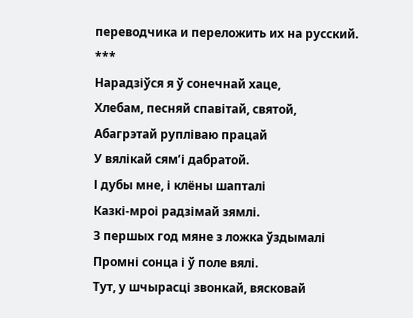переводчика и переложить их на русский.
***
Нарадзіўся я ў сонечнай хаце,
Хлебам, песняй спавітай, святой,
Абагрэтай рупліваю працай
У вялікай сям’і дабратой.
І дубы мне, і клёны шапталі
Казкі-мроі радзімай зямлі.
З першых год мяне з ложка ўздымалі
Промні сонца і ў поле вялі.
Тут, у шчырасці звонкай, вясковай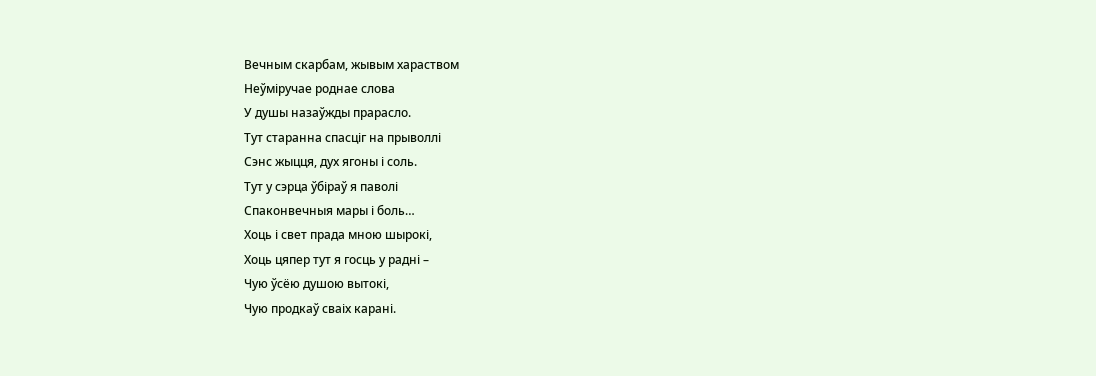Вечным скарбам, жывым хараством
Неўміручае роднае слова
У душы назаўжды прарасло.
Тут старанна спасціг на прыволлі
Сэнс жыцця, дух ягоны і соль.
Тут у сэрца ўбіраў я паволі
Спаконвечныя мары і боль…
Хоць і свет прада мною шырокі,
Хоць цяпер тут я госць у радні –
Чую ўсёю душою вытокі,
Чую продкаў сваіх карані.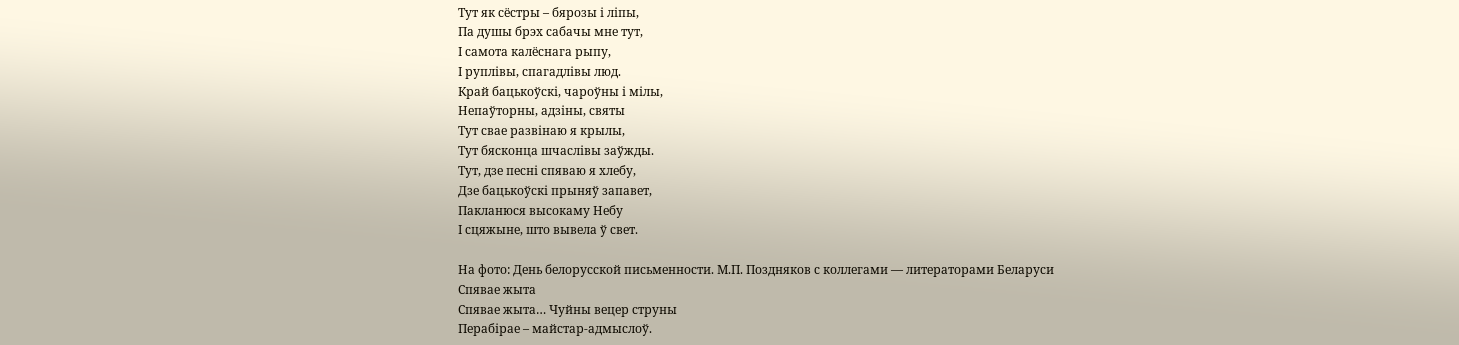Тут як сёстры – бярозы і ліпы,
Па душы брэх сабачы мне тут,
І самота калёснага рыпу,
І руплівы, спагадлівы люд.
Край бацькоўскі, чароўны і мілы,
Непаўторны, адзіны, святы
Тут свае развінаю я крылы,
Тут бясконца шчаслівы заўжды.
Тут, дзе песні спяваю я хлебу,
Дзе бацькоўскі прыняў запавет,
Пакланюся высокаму Небу
І сцяжыне, што вывела ў свет.

На фото: День белорусской письменности. М.П. Поздняков с коллегами — литераторами Беларуси
Спявае жыта
Спявае жыта… Чуйны вецер струны
Перабірае – майстар-адмыслоў.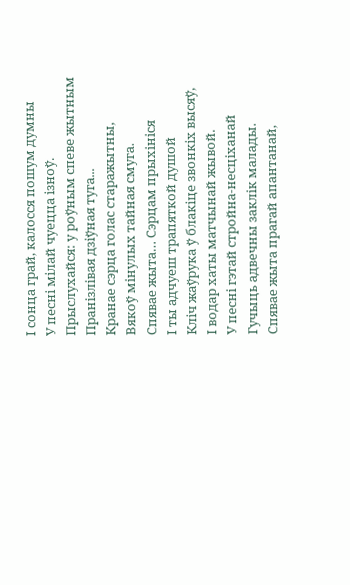І сонца грай, калосся пошум думны
У песні мілай чуецца ізноў.
Прыслухайся: у роўным спеве жытным
Пранізлівая дзіўная туга...
Кранае сэрца голас старажытны,
Вякоў мінулых тайная смуга.
Спявае жыта… Сэрцам прыхініся
І ты адчуеш трапяткой душой
Кліч жаўрука ў блакіце звонкіх высяў,
І водар хаты матчынай жывой.
У песні гэтай стройна-несціханай
Гучыць адвечны заклік малады.
Спявае жыта прагай апантанай,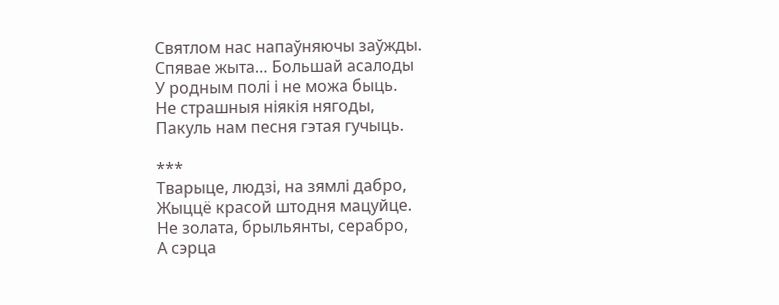Святлом нас напаўняючы заўжды.
Спявае жыта… Большай асалоды
У родным полі і не можа быць.
Не страшныя ніякія нягоды,
Пакуль нам песня гэтая гучыць.

***
Тварыце, людзі, на зямлі дабро,
Жыццё красой штодня мацуйце.
Не золата, брыльянты, серабро,
А сэрца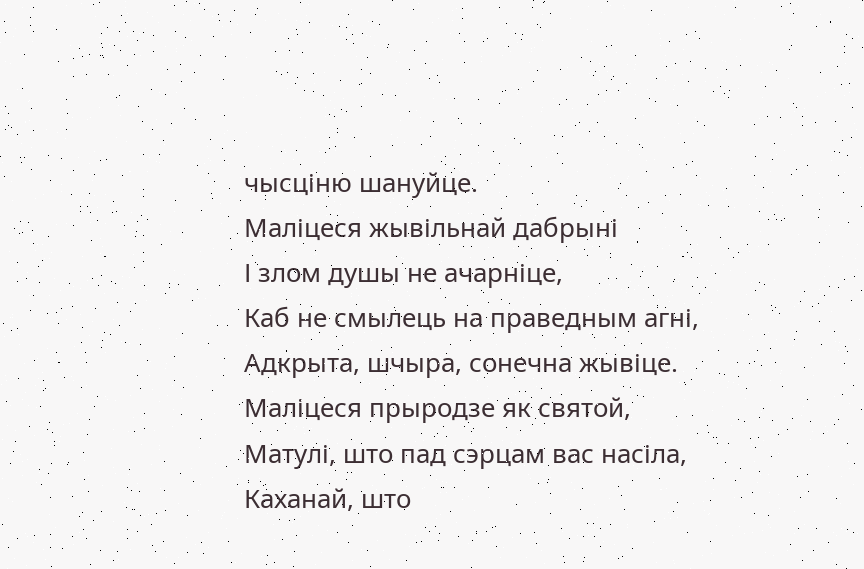чысціню шануйце.
Маліцеся жывільнай дабрыні
І злом душы не ачарніце,
Каб не смылець на праведным агні,
Адкрыта, шчыра, сонечна жывіце.
Маліцеся прыродзе як святой,
Матулі, што пад сэрцам вас насіла,
Каханай, што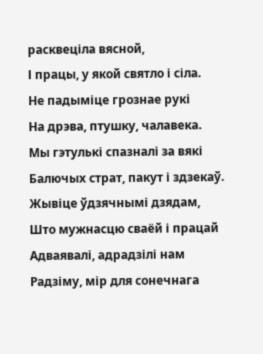расквеціла вясной,
І працы, у якой святло і сіла.
Не падыміце грознае рукі
На дрэва, птушку, чалавека.
Мы гэтулькі спазналі за вякі
Балючых страт, пакут і здзекаў.
Жывіце ўдзячнымі дзядам,
Што мужнасцю сваёй і працай
Адваявалі, адрадзілі нам
Радзіму, мір для сонечнага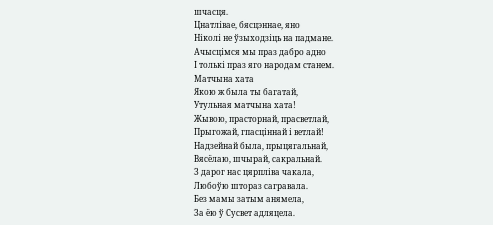шчасця.
Цнатлівае, бясцэннае, яно
Ніколі не ўзыходзіць на падмане.
Ачысцімся мы праз дабро адно
І толькі праз яго народам станем.
Матчына хата
Якою ж была ты багатай,
Утульная матчына хата!
Жывою, прасторнай, прасветлай,
Прыгожай, гпасціннай і ветлай!
Надзейнай была, прыцягальнай,
Вясёлаю, шчырай, сакральнай.
З дарог нас цярпліва чакала,
Любоўю штораз сагравала.
Без мамы затым анямела,
За ёю ў Сусвет адляцела.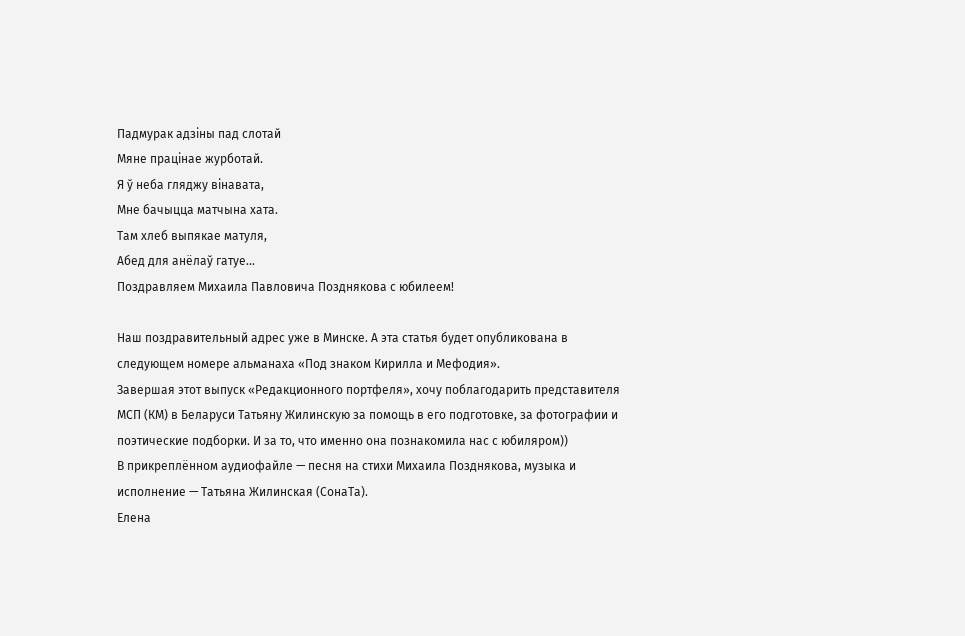Падмурак адзіны пад слотай
Мяне працінае журботай.
Я ў неба гляджу вінавата,
Мне бачыцца матчына хата.
Там хлеб выпякае матуля,
Абед для анёлаў гатуе…
Поздравляем Михаила Павловича Позднякова с юбилеем!

Наш поздравительный адрес уже в Минске. А эта статья будет опубликована в следующем номере альманаха «Под знаком Кирилла и Мефодия».
Завершая этот выпуск «Редакционного портфеля», хочу поблагодарить представителя МСП (КМ) в Беларуси Татьяну Жилинскую за помощь в его подготовке, за фотографии и поэтические подборки. И за то, что именно она познакомила нас с юбиляром))
В прикреплённом аудиофайле — песня на стихи Михаила Позднякова, музыка и исполнение — Татьяна Жилинская (СонаТа).
Елена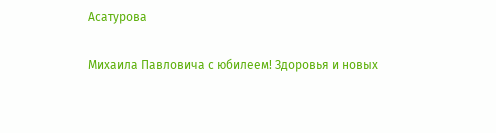Асатурова

Михаила Павловича с юбилеем! Здоровья и новых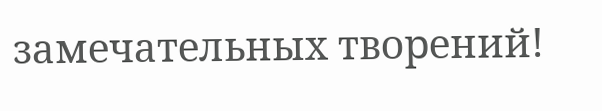замечательных творений!